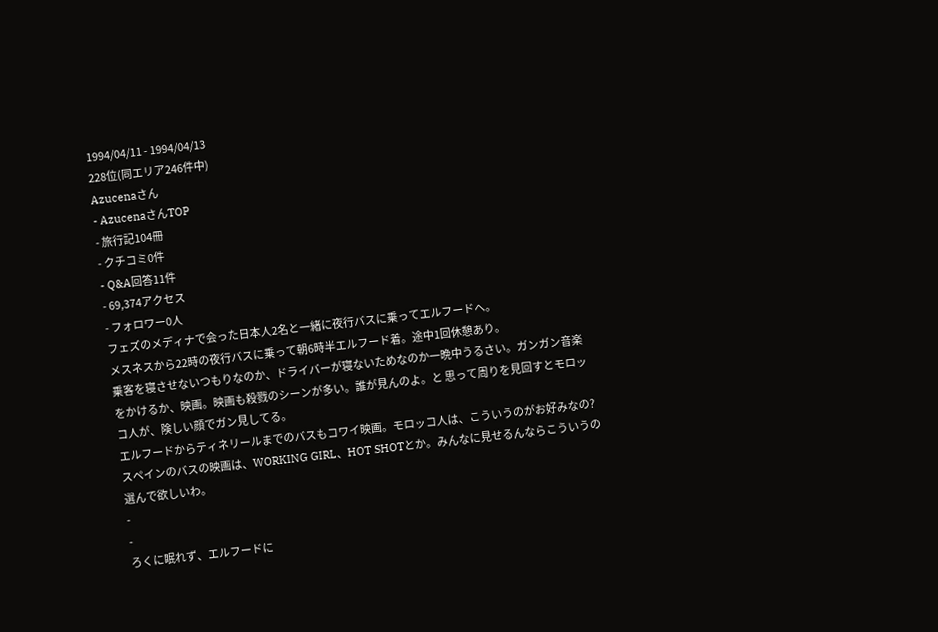1994/04/11 - 1994/04/13
228位(同エリア246件中)
Azucenaさん
- AzucenaさんTOP
- 旅行記104冊
- クチコミ0件
- Q&A回答11件
- 69,374アクセス
- フォロワー0人
フェズのメディナで会った日本人2名と一緒に夜行バスに乗ってエルフードへ。
メスネスから22時の夜行バスに乗って朝6時半エルフード着。途中1回休憩あり。
乗客を寝させないつもりなのか、ドライバーが寝ないためなのか一晩中うるさい。ガンガン音楽をかけるか、映画。映画も殺戮のシーンが多い。誰が見んのよ。と 思って周りを見回すとモロッコ人が、険しい顔でガン見してる。
エルフードからティネリールまでのバスもコワイ映画。モロッコ人は、こういうのがお好みなの?
スペインのバスの映画は、WORKING GIRL、HOT SHOTとか。みんなに見せるんならこういうの選んで欲しいわ。
-
-
ろくに眠れず、エルフードに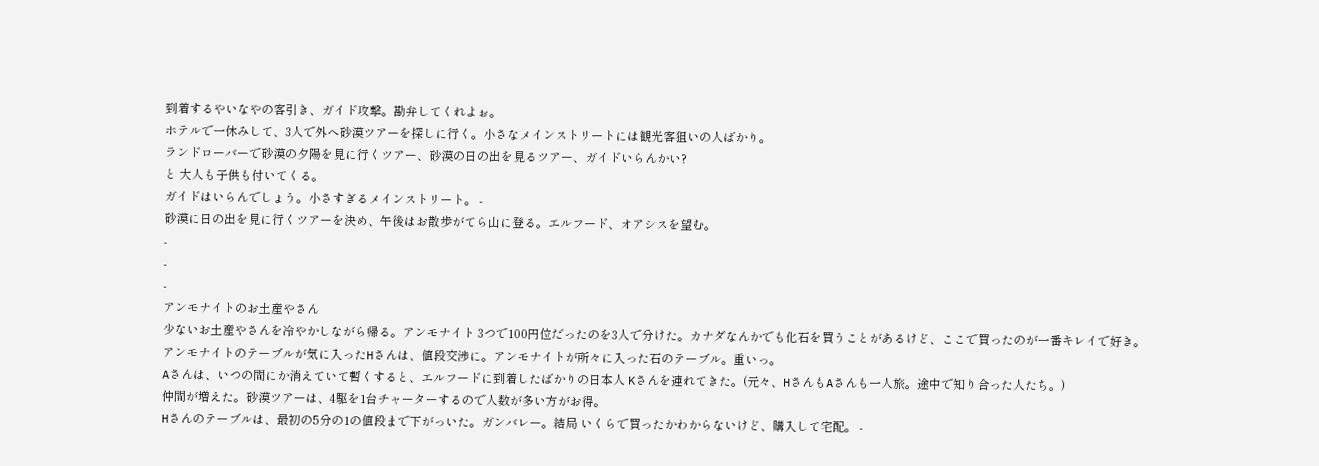到着するやいなやの客引き、ガイド攻撃。勘弁してくれよぉ。
ホテルで一休みして、3人で外へ砂漠ツアーを探しに行く。小さなメインストリートには観光客狙いの人ばかり。
ランドローバーで砂漠の夕陽を見に行くツアー、砂漠の日の出を見るツアー、ガイドいらんかい?
と 大人も子供も付いてくる。
ガイドはいらんでしょう。小さすぎるメインストリート。 -
砂漠に日の出を見に行くツアーを決め、午後はお散歩がてら山に登る。エルフード、オアシスを望む。
-
-
-
アンモナイトのお土産やさん
少ないお土産やさんを冷やかしながら帰る。アンモナイト 3つで100円位だったのを3人で分けた。カナダなんかでも化石を買うことがあるけど、ここで買ったのが一番キレイで好き。
アンモナイトのテーブルが気に入ったHさんは、値段交渉に。アンモナイトが所々に入った石のテーブル。重いっ。
Aさんは、いつの間にか消えていて暫くすると、エルフードに到着したばかりの日本人 Kさんを連れてきた。(元々、HさんもAさんも一人旅。途中で知り合った人たち。)
仲間が増えた。砂漠ツアーは、4駆を1台チャーターするので人数が多い方がお得。
Hさんのテーブルは、最初の5分の1の値段まで下がっいた。ガンバレー。結局 いくらで買ったかわからないけど、購入して宅配。 -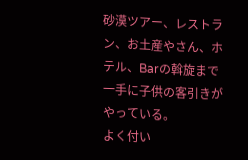砂漠ツアー、レストラン、お土産やさん、ホテル、Barの斡旋まで一手に子供の客引きがやっている。
よく付い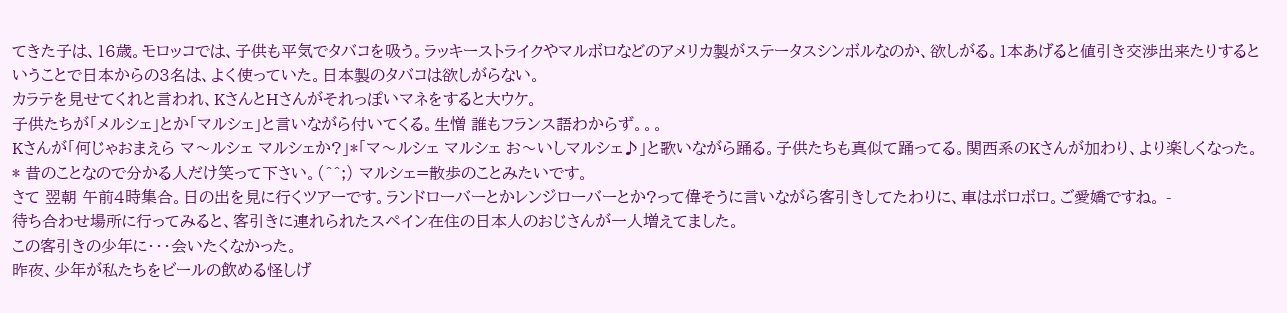てきた子は、16歳。モロッコでは、子供も平気でタバコを吸う。ラッキーストライクやマルボロなどのアメリカ製がステータスシンボルなのか、欲しがる。1本あげると値引き交渉出来たりするということで日本からの3名は、よく使っていた。日本製のタバコは欲しがらない。
カラテを見せてくれと言われ、KさんとHさんがそれっぽいマネをすると大ウケ。
子供たちが「メルシェ」とか「マルシェ」と言いながら付いてくる。生憎 誰もフランス語わからず。。。
Kさんが「何じゃおまえら マ〜ルシェ マルシェか?」*「マ〜ルシェ マルシェ お〜いしマルシェ♪」と歌いながら踊る。子供たちも真似て踊ってる。関西系のKさんが加わり、より楽しくなった。
* 昔のことなので分かる人だけ笑って下さい。(^^;) マルシェ=散歩のことみたいです。
さて 翌朝 午前4時集合。日の出を見に行くツアーです。ランドローバーとかレンジローバーとか?って偉そうに言いながら客引きしてたわりに、車はボロボロ。ご愛嬌ですね。 -
待ち合わせ場所に行ってみると、客引きに連れられたスペイン在住の日本人のおじさんが一人増えてました。
この客引きの少年に・・・会いたくなかった。
昨夜、少年が私たちをビールの飲める怪しげ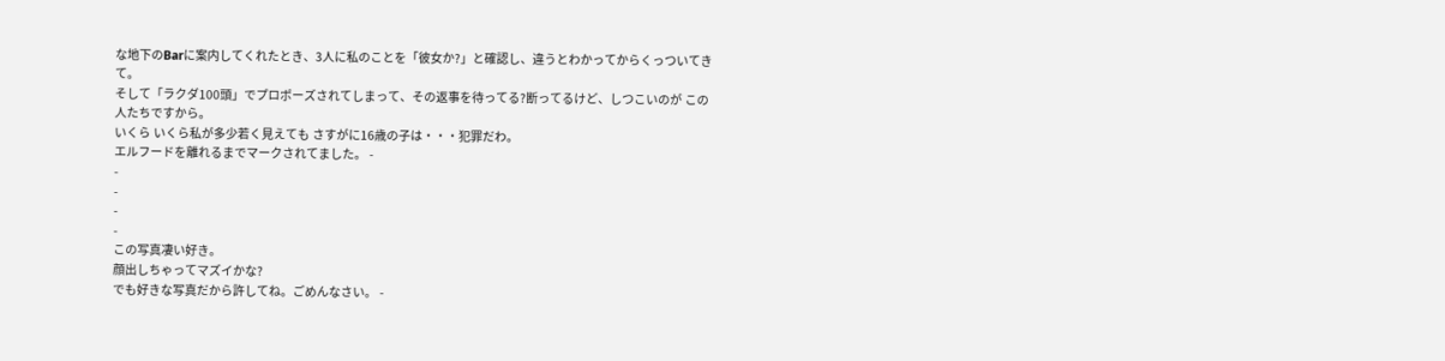な地下のBarに案内してくれたとき、3人に私のことを「彼女か?」と確認し、違うとわかってからくっついてきて。
そして「ラクダ100頭」でプロポーズされてしまって、その返事を待ってる?断ってるけど、しつこいのが この人たちですから。
いくら いくら私が多少若く見えても さすがに16歳の子は・・・犯罪だわ。
エルフードを離れるまでマークされてました。 -
-
-
-
-
この写真凄い好き。
顔出しちゃってマズイかな?
でも好きな写真だから許してね。ごめんなさい。 -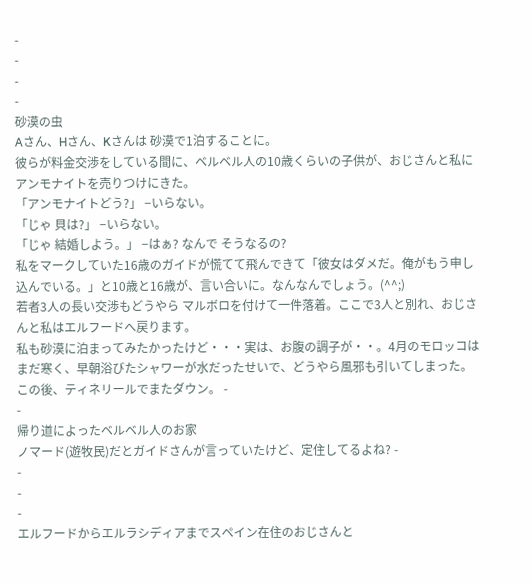-
-
-
-
砂漠の虫
Aさん、Hさん、Kさんは 砂漠で1泊することに。
彼らが料金交渉をしている間に、ベルベル人の10歳くらいの子供が、おじさんと私にアンモナイトを売りつけにきた。
「アンモナイトどう?」 −いらない。
「じゃ 貝は?」 −いらない。
「じゃ 結婚しよう。」 −はぁ? なんで そうなるの?
私をマークしていた16歳のガイドが慌てて飛んできて「彼女はダメだ。俺がもう申し込んでいる。」と10歳と16歳が、言い合いに。なんなんでしょう。(^^;)
若者3人の長い交渉もどうやら マルボロを付けて一件落着。ここで3人と別れ、おじさんと私はエルフードへ戻ります。
私も砂漠に泊まってみたかったけど・・・実は、お腹の調子が・・。4月のモロッコはまだ寒く、早朝浴びたシャワーが水だったせいで、どうやら風邪も引いてしまった。この後、ティネリールでまたダウン。 -
-
帰り道によったベルベル人のお家
ノマード(遊牧民)だとガイドさんが言っていたけど、定住してるよね? -
-
-
-
エルフードからエルラシディアまでスペイン在住のおじさんと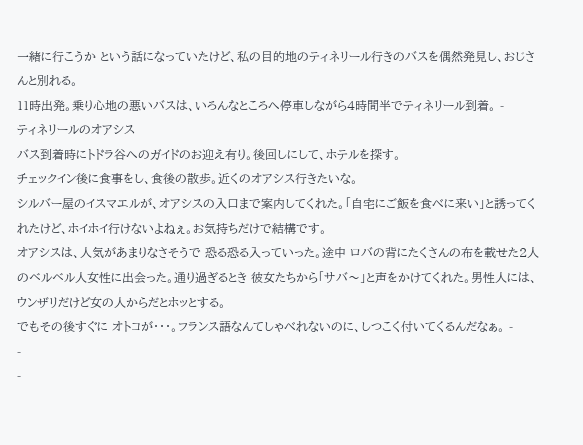一緒に行こうか という話になっていたけど、私の目的地のティネリール行きのバスを偶然発見し、おじさんと別れる。
11時出発。乗り心地の悪いバスは、いろんなところへ停車しながら4時間半でティネリール到着。 -
ティネリールのオアシス
バス到着時にトドラ谷へのガイドのお迎え有り。後回しにして、ホテルを探す。
チェックイン後に食事をし、食後の散歩。近くのオアシス行きたいな。
シルバー屋のイスマエルが、オアシスの入口まで案内してくれた。「自宅にご飯を食べに来い」と誘ってくれたけど、ホイホイ行けないよねぇ。お気持ちだけで結構です。
オアシスは、人気があまりなさそうで 恐る恐る入っていった。途中 ロバの背にたくさんの布を載せた2人のベルベル人女性に出会った。通り過ぎるとき 彼女たちから「サバ〜」と声をかけてくれた。男性人には、ウンザリだけど女の人からだとホッとする。
でもその後すぐに オトコが・・・。フランス語なんてしゃべれないのに、しつこく付いてくるんだなぁ。 -
-
-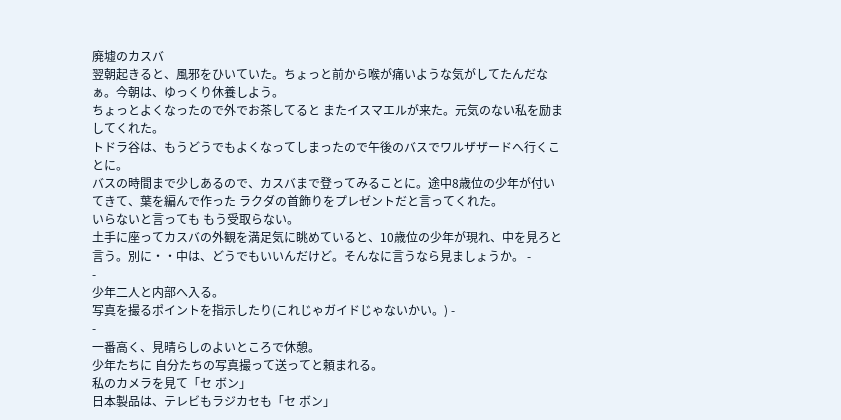廃墟のカスバ
翌朝起きると、風邪をひいていた。ちょっと前から喉が痛いような気がしてたんだなぁ。今朝は、ゆっくり休養しよう。
ちょっとよくなったので外でお茶してると またイスマエルが来た。元気のない私を励ましてくれた。
トドラ谷は、もうどうでもよくなってしまったので午後のバスでワルザザードへ行くことに。
バスの時間まで少しあるので、カスバまで登ってみることに。途中8歳位の少年が付いてきて、葉を編んで作った ラクダの首飾りをプレゼントだと言ってくれた。
いらないと言っても もう受取らない。
土手に座ってカスバの外観を満足気に眺めていると、10歳位の少年が現れ、中を見ろと言う。別に・・中は、どうでもいいんだけど。そんなに言うなら見ましょうか。 -
-
少年二人と内部へ入る。
写真を撮るポイントを指示したり(これじゃガイドじゃないかい。) -
-
一番高く、見晴らしのよいところで休憩。
少年たちに 自分たちの写真撮って送ってと頼まれる。
私のカメラを見て「セ ボン」
日本製品は、テレビもラジカセも「セ ボン」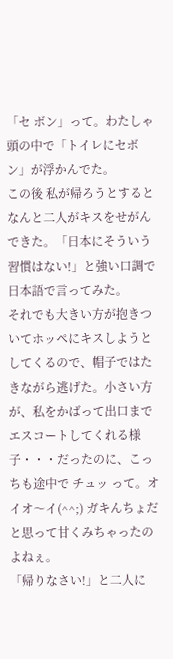「セ ボン」って。わたしゃ頭の中で「トイレにセボン」が浮かんでた。
この後 私が帰ろうとするとなんと二人がキスをせがんできた。「日本にそういう習慣はない!」と強い口調で日本語で言ってみた。
それでも大きい方が抱きついてホッペにキスしようとしてくるので、帽子ではたきながら逃げた。小さい方が、私をかばって出口までエスコートしてくれる様子・・・だったのに、こっちも途中で チュッ って。オイオ〜イ(^^;) ガキんちょだと思って甘くみちゃったのよねぇ。
「帰りなさい!」と二人に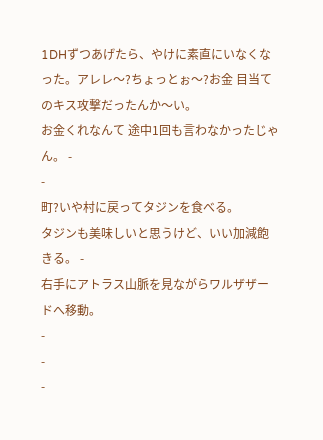1DHずつあげたら、やけに素直にいなくなった。アレレ〜?ちょっとぉ〜?お金 目当てのキス攻撃だったんか〜い。
お金くれなんて 途中1回も言わなかったじゃん。 -
-
町?いや村に戻ってタジンを食べる。
タジンも美味しいと思うけど、いい加減飽きる。 -
右手にアトラス山脈を見ながらワルザザードへ移動。
-
-
-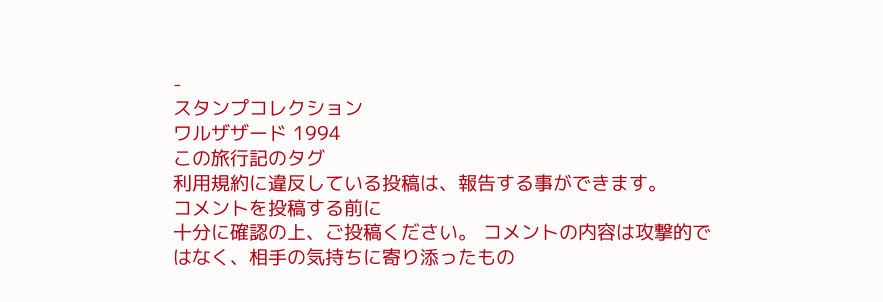-
スタンプコレクション
ワルザザード 1994
この旅行記のタグ
利用規約に違反している投稿は、報告する事ができます。
コメントを投稿する前に
十分に確認の上、ご投稿ください。 コメントの内容は攻撃的ではなく、相手の気持ちに寄り添ったもの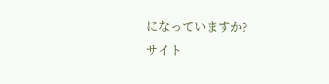になっていますか?
サイト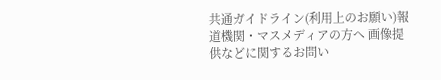共通ガイドライン(利用上のお願い)報道機関・マスメディアの方へ 画像提供などに関するお問い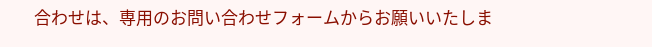合わせは、専用のお問い合わせフォームからお願いいたしま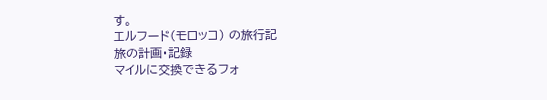す。
エルフード(モロッコ) の旅行記
旅の計画・記録
マイルに交換できるフォ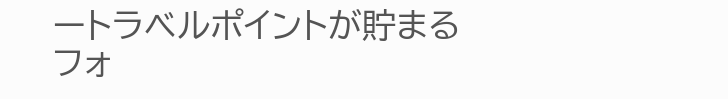ートラベルポイントが貯まる
フォ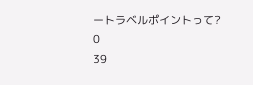ートラベルポイントって?
0
39